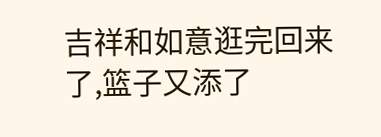吉祥和如意逛完回来了,篮子又添了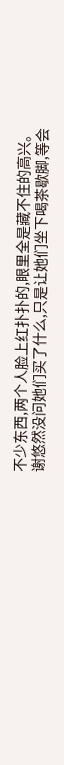不少东西,两个人脸上红扑扑的,眼里全是藏不住的高兴。
谢悠然没问她们买了什么,只是让她们坐下喝茶歇脚,等会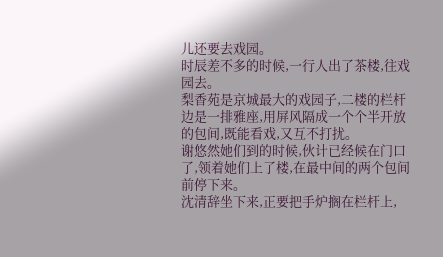儿还要去戏园。
时辰差不多的时候,一行人出了茶楼,往戏园去。
梨香苑是京城最大的戏园子,二楼的栏杆边是一排雅座,用屏风隔成一个个半开放的包间,既能看戏,又互不打扰。
谢悠然她们到的时候,伙计已经候在门口了,领着她们上了楼,在最中间的两个包间前停下来。
沈清辞坐下来,正要把手炉搁在栏杆上,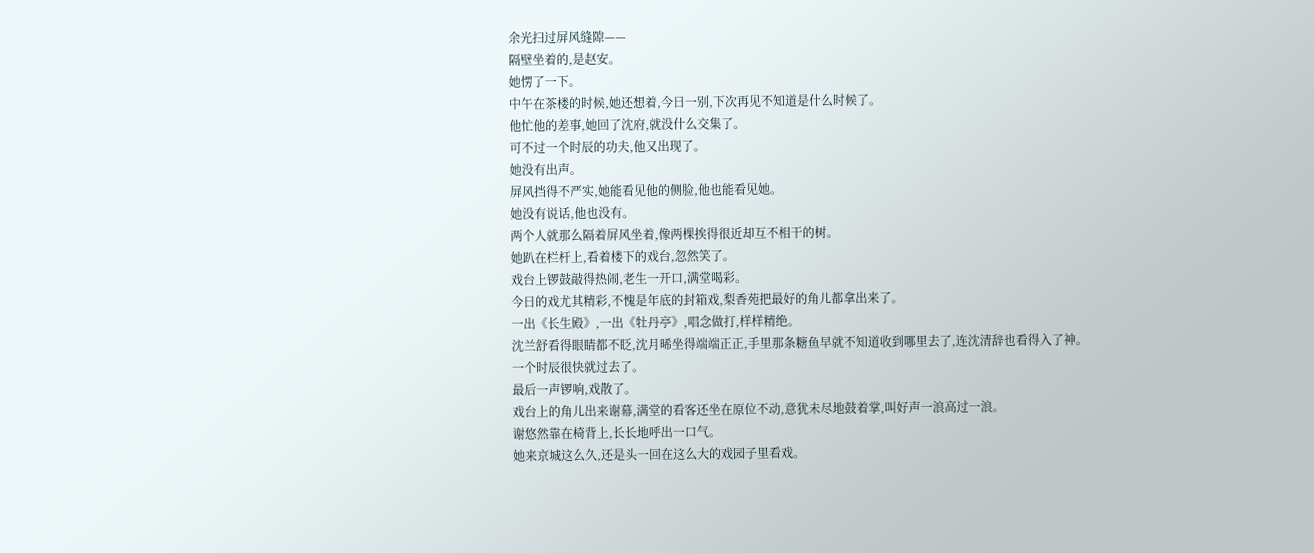余光扫过屏风缝隙——
隔壁坐着的,是赵安。
她愣了一下。
中午在茶楼的时候,她还想着,今日一别,下次再见不知道是什么时候了。
他忙他的差事,她回了沈府,就没什么交集了。
可不过一个时辰的功夫,他又出现了。
她没有出声。
屏风挡得不严实,她能看见他的侧脸,他也能看见她。
她没有说话,他也没有。
两个人就那么隔着屏风坐着,像两棵挨得很近却互不相干的树。
她趴在栏杆上,看着楼下的戏台,忽然笑了。
戏台上锣鼓敲得热闹,老生一开口,满堂喝彩。
今日的戏尤其精彩,不愧是年底的封箱戏,梨香苑把最好的角儿都拿出来了。
一出《长生殿》,一出《牡丹亭》,唱念做打,样样精绝。
沈兰舒看得眼睛都不眨,沈月晞坐得端端正正,手里那条糖鱼早就不知道收到哪里去了,连沈清辞也看得入了神。
一个时辰很快就过去了。
最后一声锣响,戏散了。
戏台上的角儿出来谢幕,满堂的看客还坐在原位不动,意犹未尽地鼓着掌,叫好声一浪高过一浪。
谢悠然靠在椅背上,长长地呼出一口气。
她来京城这么久,还是头一回在这么大的戏园子里看戏。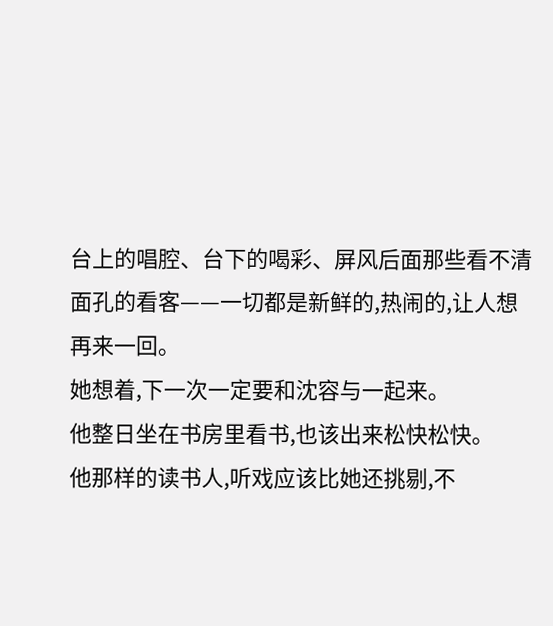台上的唱腔、台下的喝彩、屏风后面那些看不清面孔的看客——一切都是新鲜的,热闹的,让人想再来一回。
她想着,下一次一定要和沈容与一起来。
他整日坐在书房里看书,也该出来松快松快。
他那样的读书人,听戏应该比她还挑剔,不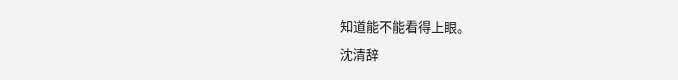知道能不能看得上眼。
沈清辞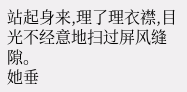站起身来,理了理衣襟,目光不经意地扫过屏风缝隙。
她垂